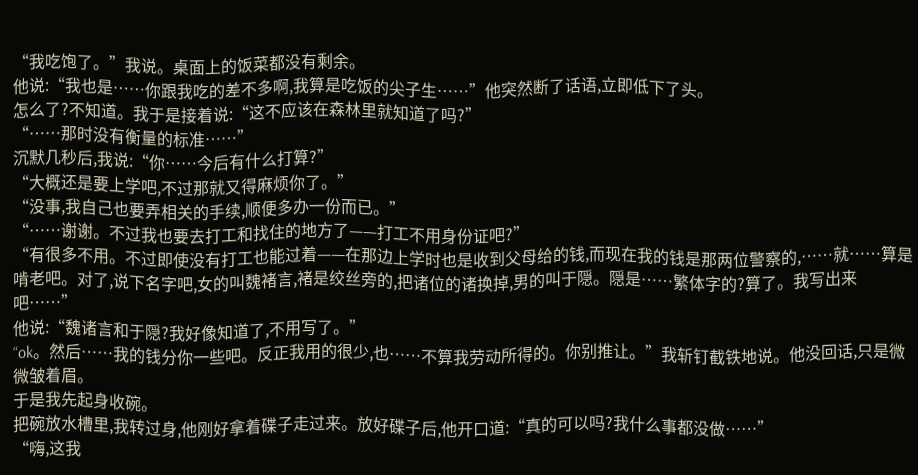“我吃饱了。”我说。桌面上的饭菜都没有剩余。
他说:“我也是……你跟我吃的差不多啊,我算是吃饭的尖子生……”他突然断了话语,立即低下了头。
怎么了?不知道。我于是接着说:“这不应该在森林里就知道了吗?”
“……那时没有衡量的标准……”
沉默几秒后,我说:“你……今后有什么打算?”
“大概还是要上学吧,不过那就又得麻烦你了。”
“没事,我自己也要弄相关的手续,顺便多办一份而已。”
“……谢谢。不过我也要去打工和找住的地方了——打工不用身份证吧?”
“有很多不用。不过即使没有打工也能过着——在那边上学时也是收到父母给的钱,而现在我的钱是那两位警察的,……就……算是啃老吧。对了,说下名字吧,女的叫魏褚言,褚是绞丝旁的,把诸位的诸换掉,男的叫于隠。隠是……繁体字的?算了。我写出来吧……”
他说:“魏诸言和于隠?我好像知道了,不用写了。”
“ok。然后……我的钱分你一些吧。反正我用的很少,也……不算我劳动所得的。你别推让。”我斩钉截铁地说。他没回话,只是微微皱着眉。
于是我先起身收碗。
把碗放水槽里,我转过身,他刚好拿着碟子走过来。放好碟子后,他开口道:“真的可以吗?我什么事都没做……”
“嗨,这我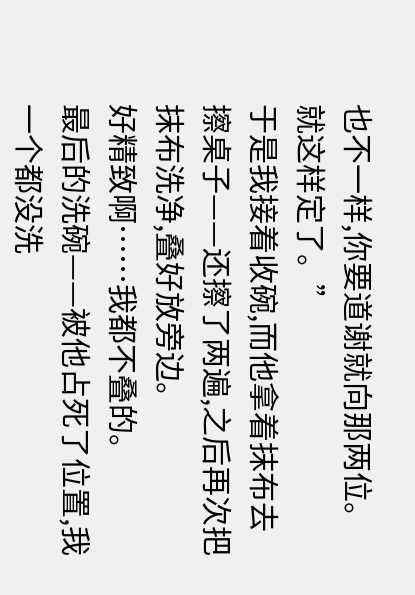也不一样,你要道谢就向那两位。就这样定了。”
于是我接着收碗,而他拿着抹布去擦桌子——还擦了两遍,之后再次把抹布洗净,叠好放旁边。
好精致啊……我都不叠的。
最后的洗碗——被他占死了位置,我一个都没洗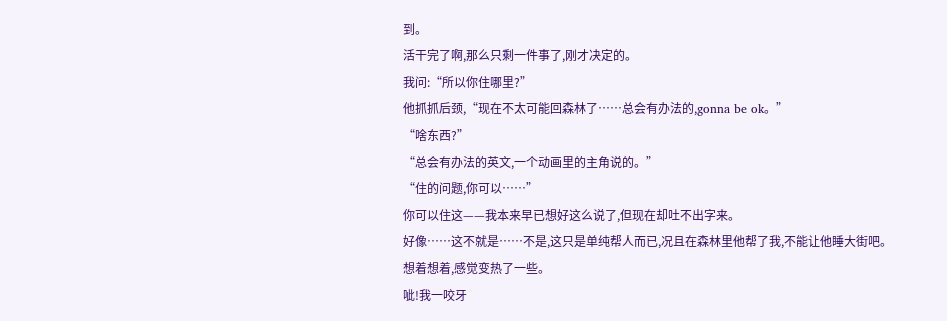到。
活干完了啊,那么只剩一件事了,刚才决定的。
我问:“所以你住哪里?”
他抓抓后颈,“现在不太可能回森林了……总会有办法的,gonna be ok。”
“啥东西?”
“总会有办法的英文,一个动画里的主角说的。”
“住的问题,你可以……”
你可以住这——我本来早已想好这么说了,但现在却吐不出字来。
好像……这不就是……不是,这只是单纯帮人而已,况且在森林里他帮了我,不能让他睡大街吧。
想着想着,感觉变热了一些。
呲!我一咬牙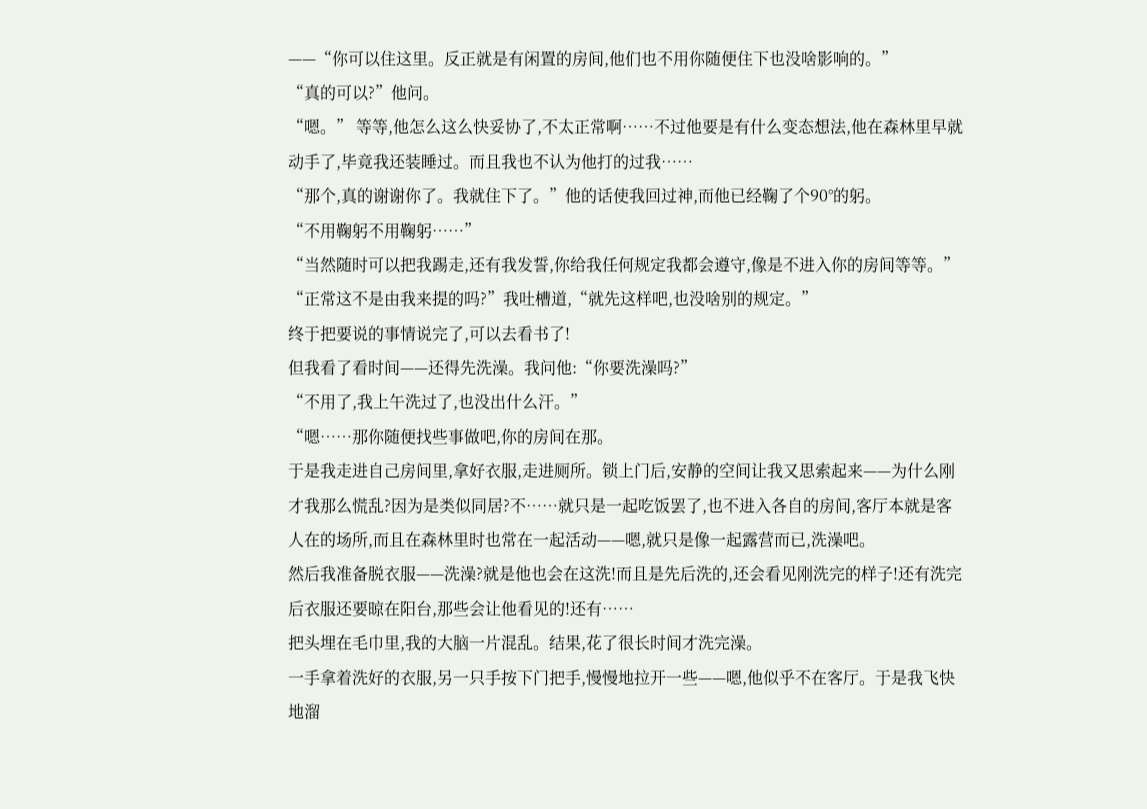——“你可以住这里。反正就是有闲置的房间,他们也不用你随便住下也没啥影响的。”
“真的可以?”他问。
“嗯。” 等等,他怎么这么快妥协了,不太正常啊……不过他要是有什么变态想法,他在森林里早就动手了,毕竟我还装睡过。而且我也不认为他打的过我……
“那个,真的谢谢你了。我就住下了。”他的话使我回过神,而他已经鞠了个90°的躬。
“不用鞠躬不用鞠躬……”
“当然随时可以把我踢走,还有我发誓,你给我任何规定我都会遵守,像是不进入你的房间等等。”
“正常这不是由我来提的吗?”我吐槽道,“就先这样吧,也没啥别的规定。”
终于把要说的事情说完了,可以去看书了!
但我看了看时间——还得先洗澡。我问他:“你要洗澡吗?”
“不用了,我上午洗过了,也没出什么汗。”
“嗯……那你随便找些事做吧,你的房间在那。
于是我走进自己房间里,拿好衣服,走进厕所。锁上门后,安静的空间让我又思索起来——为什么刚才我那么慌乱?因为是类似同居?不……就只是一起吃饭罢了,也不进入各自的房间,客厅本就是客人在的场所,而且在森林里时也常在一起活动——嗯,就只是像一起露营而已,洗澡吧。
然后我准备脱衣服——洗澡?就是他也会在这洗!而且是先后洗的,还会看见刚洗完的样子!还有洗完后衣服还要晾在阳台,那些会让他看见的!还有……
把头埋在毛巾里,我的大脑一片混乱。结果,花了很长时间才洗完澡。
一手拿着洗好的衣服,另一只手按下门把手,慢慢地拉开一些——嗯,他似乎不在客厅。于是我飞快地溜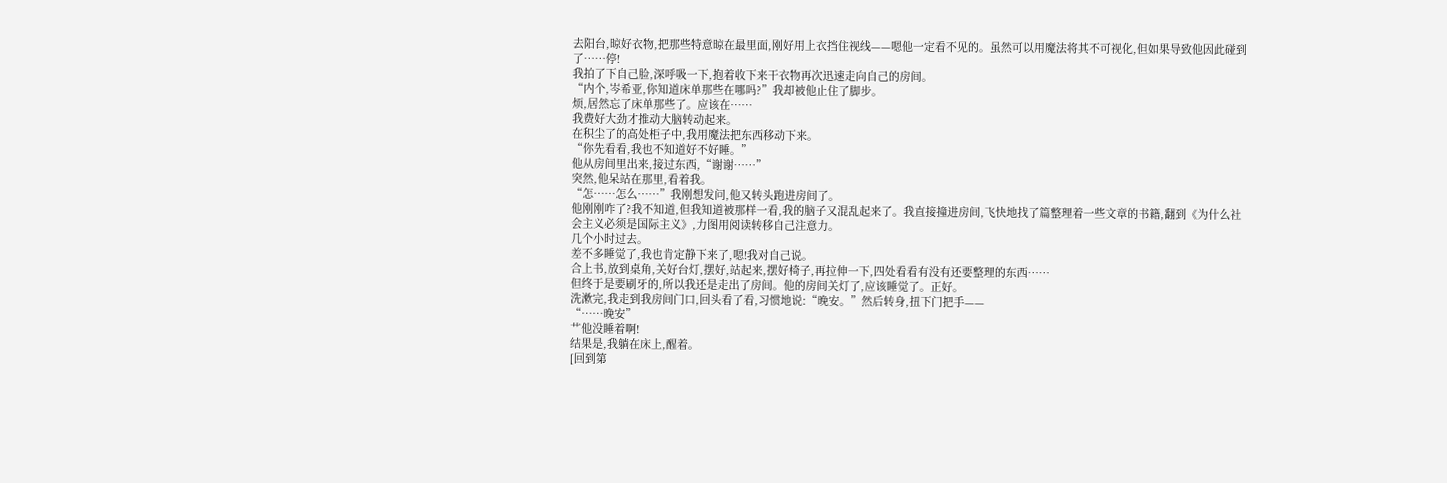去阳台,晾好衣物,把那些特意晾在最里面,刚好用上衣挡住视线——嗯他一定看不见的。虽然可以用魔法将其不可视化,但如果导致他因此碰到了……停!
我拍了下自己脸,深呼吸一下,抱着收下来干衣物再次迅速走向自己的房间。
“内个,岑希亚,你知道床单那些在哪吗?”我却被他止住了脚步。
烦,居然忘了床单那些了。应该在……
我费好大劲才推动大脑转动起来。
在积尘了的高处柜子中,我用魔法把东西移动下来。
“你先看看,我也不知道好不好睡。”
他从房间里出来,接过东西,“谢谢……”
突然,他呆站在那里,看着我。
“怎……怎么……”我刚想发问,他又转头跑进房间了。
他刚刚咋了?我不知道,但我知道被那样一看,我的脑子又混乱起来了。我直接撞进房间,飞快地找了篇整理着一些文章的书籍,翻到《为什么社会主义必须是国际主义》,力图用阅读转移自己注意力。
几个小时过去。
差不多睡觉了,我也肯定静下来了,嗯!我对自己说。
合上书,放到桌角,关好台灯,摆好,站起来,摆好椅子,再拉伸一下,四处看看有没有还要整理的东西……
但终于是要刷牙的,所以我还是走出了房间。他的房间关灯了,应该睡觉了。正好。
洗漱完,我走到我房间门口,回头看了看,习惯地说:“晚安。”然后转身,扭下门把手——
“……晚安”
艹他没睡着啊!
结果是,我躺在床上,醒着。
[回到第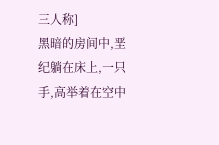三人称]
黑暗的房间中,垩纪躺在床上,一只手,高举着在空中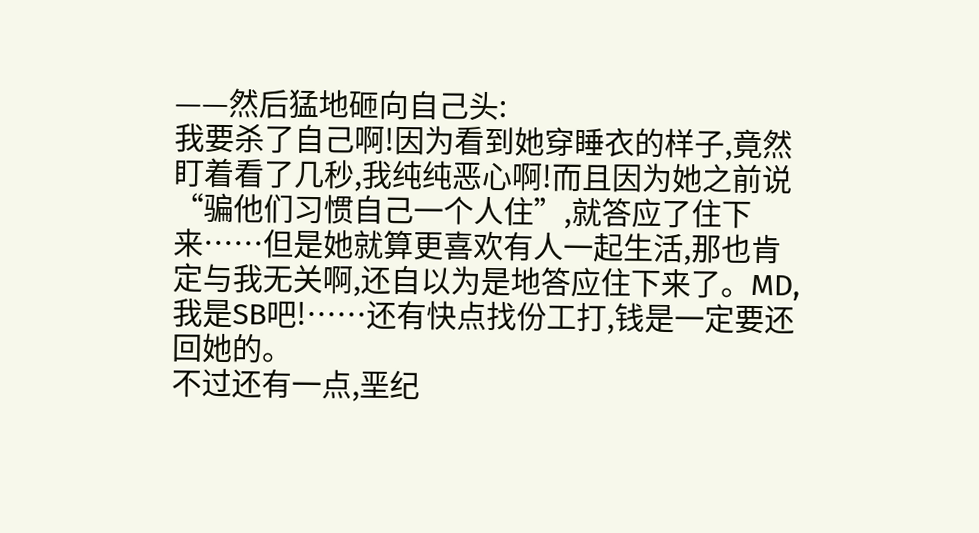——然后猛地砸向自己头:
我要杀了自己啊!因为看到她穿睡衣的样子,竟然盯着看了几秒,我纯纯恶心啊!而且因为她之前说“骗他们习惯自己一个人住”,就答应了住下来……但是她就算更喜欢有人一起生活,那也肯定与我无关啊,还自以为是地答应住下来了。MD,我是SB吧!……还有快点找份工打,钱是一定要还回她的。
不过还有一点,垩纪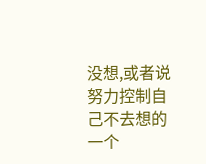没想,或者说努力控制自己不去想的一个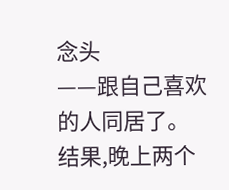念头
——跟自己喜欢的人同居了。
结果,晚上两个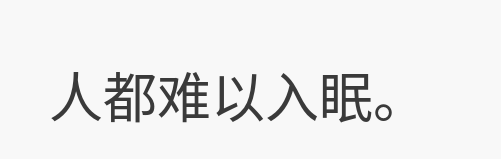人都难以入眠。